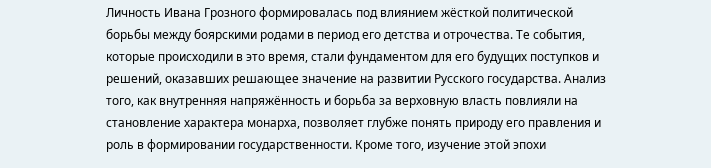Личность Ивана Грозного формировалась под влиянием жёсткой политической борьбы между боярскими родами в период его детства и отрочества. Те события, которые происходили в это время, стали фундаментом для его будущих поступков и решений, оказавших решающее значение на развитии Русского государства. Анализ того, как внутренняя напряжённость и борьба за верховную власть повлияли на становление характера монарха, позволяет глубже понять природу его правления и роль в формировании государственности. Кроме того, изучение этой эпохи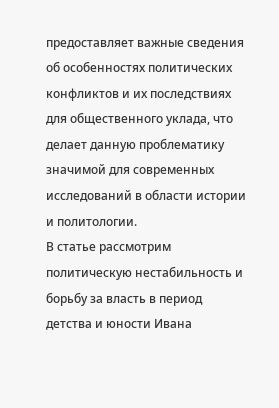предоставляет важные сведения об особенностях политических конфликтов и их последствиях для общественного уклада, что делает данную проблематику значимой для современных исследований в области истории и политологии.
В статье рассмотрим политическую нестабильность и борьбу за власть в период детства и юности Ивана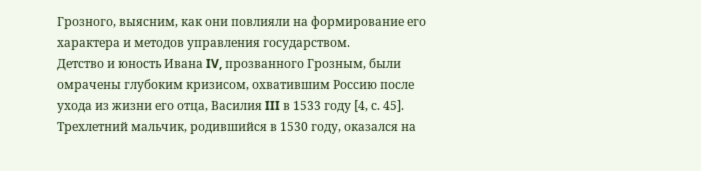Грозного, выясним, как они повлияли на формирование его характера и методов управления государством.
Детство и юность Ивана IV, прозванного Грозным, были омрачены глубоким кризисом, охватившим Россию после ухода из жизни его отца, Василия III в 1533 году [4, с. 45]. Трехлетний мальчик, родившийся в 1530 году, оказался на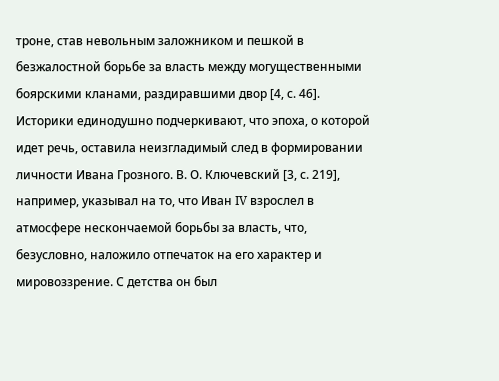троне, став невольным заложником и пешкой в безжалостной борьбе за власть между могущественными боярскими кланами, раздиравшими двор [4, с. 46].
Историки единодушно подчеркивают, что эпоха, о которой идет речь, оставила неизгладимый след в формировании личности Ивана Грозного. В. О. Ключевский [3, с. 219], например, указывал на то, что Иван IV взрослел в атмосфере нескончаемой борьбы за власть, что, безусловно, наложило отпечаток на его характер и мировоззрение. С детства он был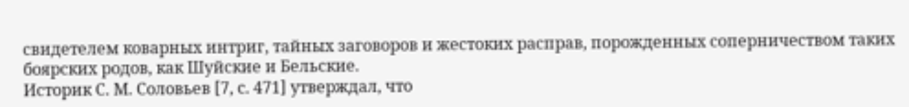свидетелем коварных интриг, тайных заговоров и жестоких расправ, порожденных соперничеством таких боярских родов, как Шуйские и Бельские.
Историк С. М. Соловьев [7, с. 471] утверждал, что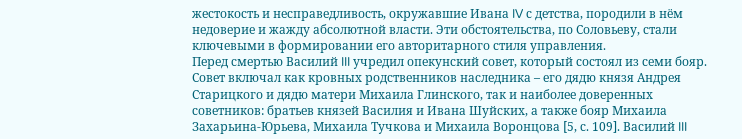жестокость и несправедливость, окружавшие Ивана IV с детства, породили в нём недоверие и жажду абсолютной власти. Эти обстоятельства, по Соловьеву, стали ключевыми в формировании его авторитарного стиля управления.
Перед смертью Василий III учредил опекунский совет, который состоял из семи бояр. Совет включал как кровных родственников наследника – его дядю князя Андрея Старицкого и дядю матери Михаила Глинского, так и наиболее доверенных советников: братьев князей Василия и Ивана Шуйских, а также бояр Михаила Захарьина-Юрьева, Михаила Тучкова и Михаила Воронцова [5, с. 109]. Василий III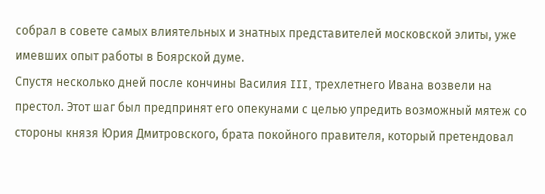собрал в совете самых влиятельных и знатных представителей московской элиты, уже имевших опыт работы в Боярской думе.
Спустя несколько дней после кончины Василия III, трехлетнего Ивана возвели на престол. Этот шаг был предпринят его опекунами с целью упредить возможный мятеж со стороны князя Юрия Дмитровского, брата покойного правителя, который претендовал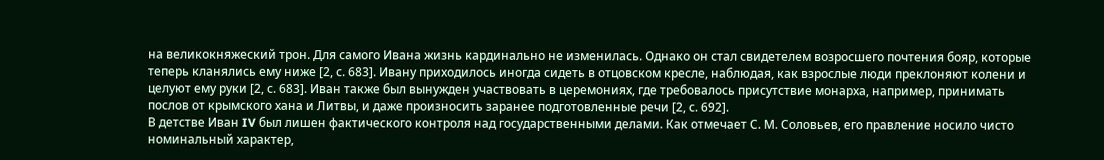на великокняжеский трон. Для самого Ивана жизнь кардинально не изменилась. Однако он стал свидетелем возросшего почтения бояр, которые теперь кланялись ему ниже [2, с. 683]. Ивану приходилось иногда сидеть в отцовском кресле, наблюдая, как взрослые люди преклоняют колени и целуют ему руки [2, с. 683]. Иван также был вынужден участвовать в церемониях, где требовалось присутствие монарха, например, принимать послов от крымского хана и Литвы, и даже произносить заранее подготовленные речи [2, с. 692].
В детстве Иван IV был лишен фактического контроля над государственными делами. Как отмечает С. М. Соловьев, его правление носило чисто номинальный характер,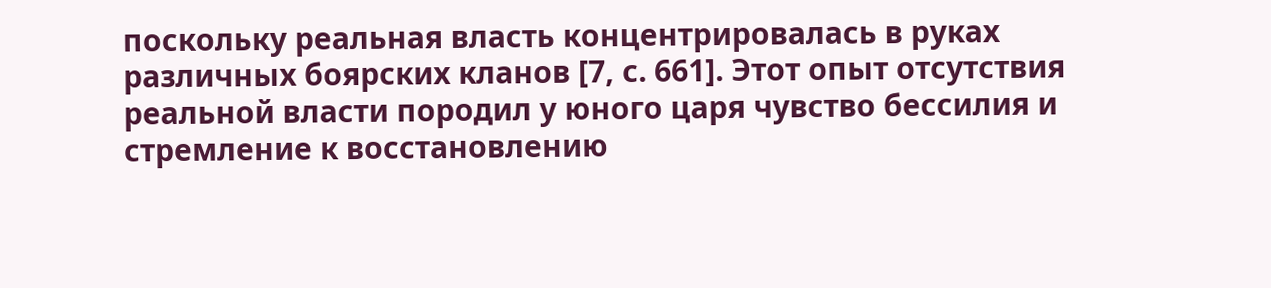поскольку реальная власть концентрировалась в руках различных боярских кланов [7, с. 661]. Этот опыт отсутствия реальной власти породил у юного царя чувство бессилия и стремление к восстановлению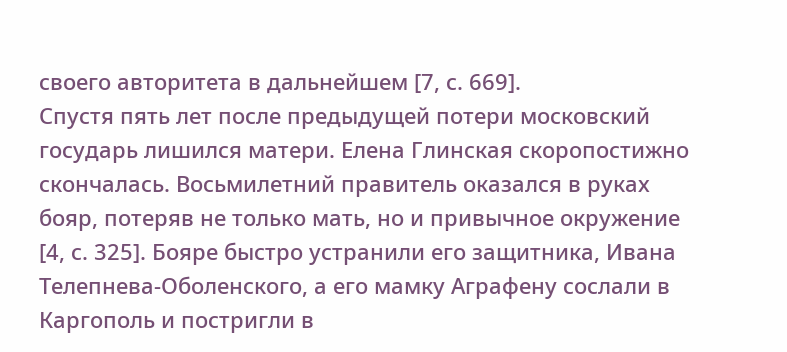своего авторитета в дальнейшем [7, с. 669].
Спустя пять лет после предыдущей потери московский государь лишился матери. Елена Глинская скоропостижно скончалась. Восьмилетний правитель оказался в руках бояр, потеряв не только мать, но и привычное окружение [4, с. 325]. Бояре быстро устранили его защитника, Ивана Телепнева-Оболенского, а его мамку Аграфену сослали в Каргополь и постригли в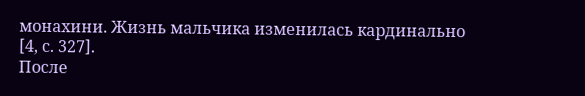монахини. Жизнь мальчика изменилась кардинально [4, с. 327].
После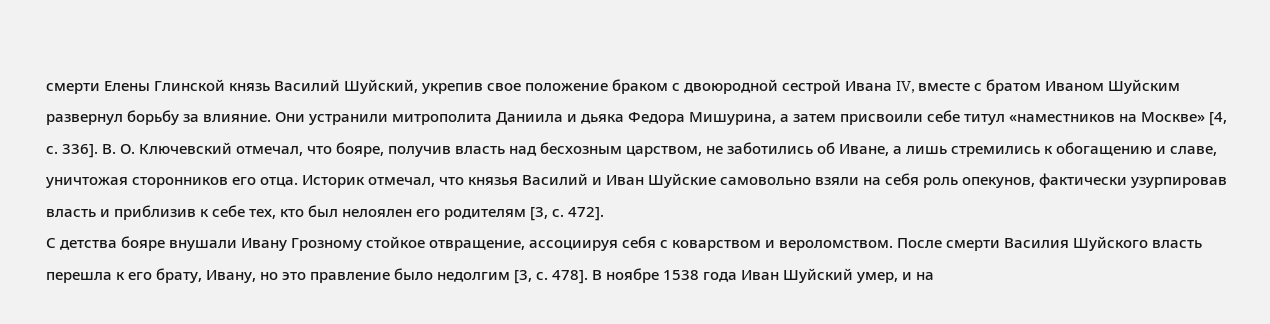смерти Елены Глинской князь Василий Шуйский, укрепив свое положение браком с двоюродной сестрой Ивана IV, вместе с братом Иваном Шуйским развернул борьбу за влияние. Они устранили митрополита Даниила и дьяка Федора Мишурина, а затем присвоили себе титул «наместников на Москве» [4, с. 336]. В. О. Ключевский отмечал, что бояре, получив власть над бесхозным царством, не заботились об Иване, а лишь стремились к обогащению и славе, уничтожая сторонников его отца. Историк отмечал, что князья Василий и Иван Шуйские самовольно взяли на себя роль опекунов, фактически узурпировав власть и приблизив к себе тех, кто был нелоялен его родителям [3, с. 472].
С детства бояре внушали Ивану Грозному стойкое отвращение, ассоциируя себя с коварством и вероломством. После смерти Василия Шуйского власть перешла к его брату, Ивану, но это правление было недолгим [3, с. 478]. В ноябре 1538 года Иван Шуйский умер, и на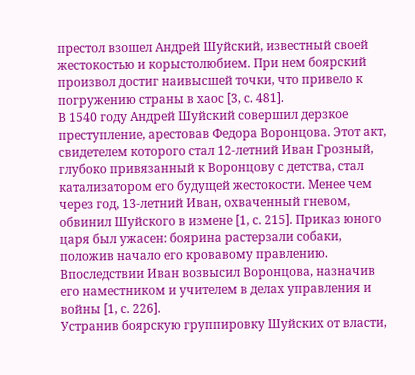престол взошел Андрей Шуйский, известный своей жестокостью и корыстолюбием. При нем боярский произвол достиг наивысшей точки, что привело к погружению страны в хаос [3, с. 481].
В 1540 году Андрей Шуйский совершил дерзкое преступление, арестовав Федора Воронцова. Этот акт, свидетелем которого стал 12-летний Иван Грозный, глубоко привязанный к Воронцову с детства, стал катализатором его будущей жестокости. Менее чем через год, 13-летний Иван, охваченный гневом, обвинил Шуйского в измене [1, с. 215]. Приказ юного царя был ужасен: боярина растерзали собаки, положив начало его кровавому правлению. Впоследствии Иван возвысил Воронцова, назначив его наместником и учителем в делах управления и войны [1, с. 226].
Устранив боярскую группировку Шуйских от власти,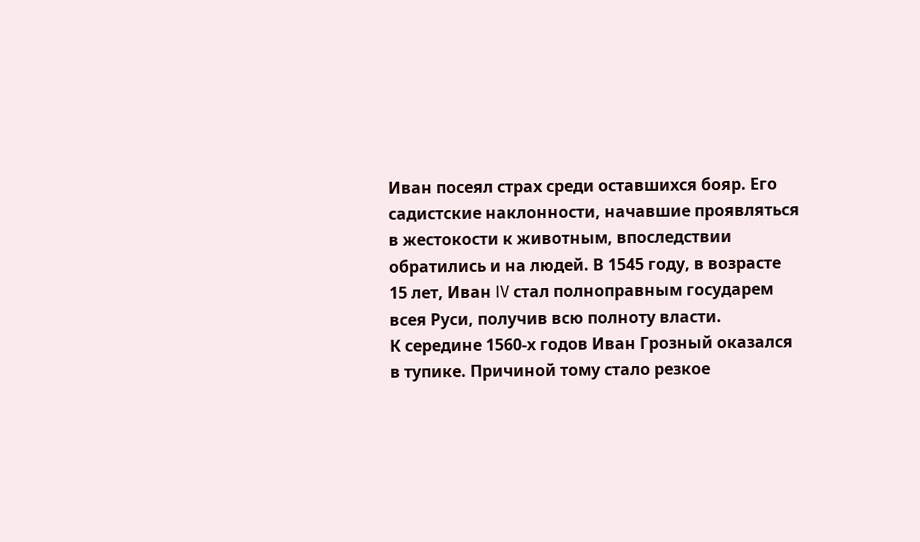Иван посеял страх среди оставшихся бояр. Его садистские наклонности, начавшие проявляться в жестокости к животным, впоследствии обратились и на людей. В 1545 году, в возрасте 15 лет, Иван IV стал полноправным государем всея Руси, получив всю полноту власти.
К середине 1560-х годов Иван Грозный оказался в тупике. Причиной тому стало резкое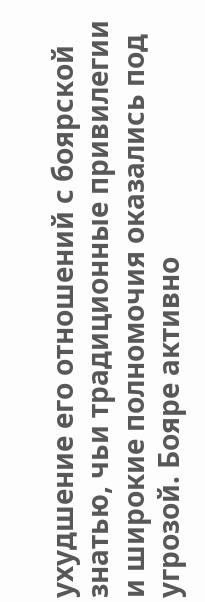ухудшение его отношений с боярской знатью, чьи традиционные привилегии и широкие полномочия оказались под угрозой. Бояре активно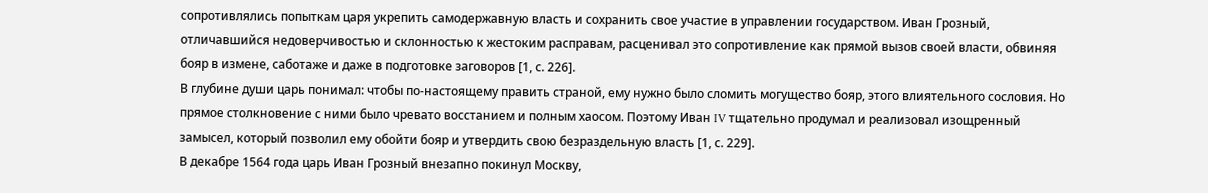сопротивлялись попыткам царя укрепить самодержавную власть и сохранить свое участие в управлении государством. Иван Грозный, отличавшийся недоверчивостью и склонностью к жестоким расправам, расценивал это сопротивление как прямой вызов своей власти, обвиняя бояр в измене, саботаже и даже в подготовке заговоров [1, с. 226].
В глубине души царь понимал: чтобы по-настоящему править страной, ему нужно было сломить могущество бояр, этого влиятельного сословия. Но прямое столкновение с ними было чревато восстанием и полным хаосом. Поэтому Иван IV тщательно продумал и реализовал изощренный замысел, который позволил ему обойти бояр и утвердить свою безраздельную власть [1, с. 229].
В декабре 1564 года царь Иван Грозный внезапно покинул Москву,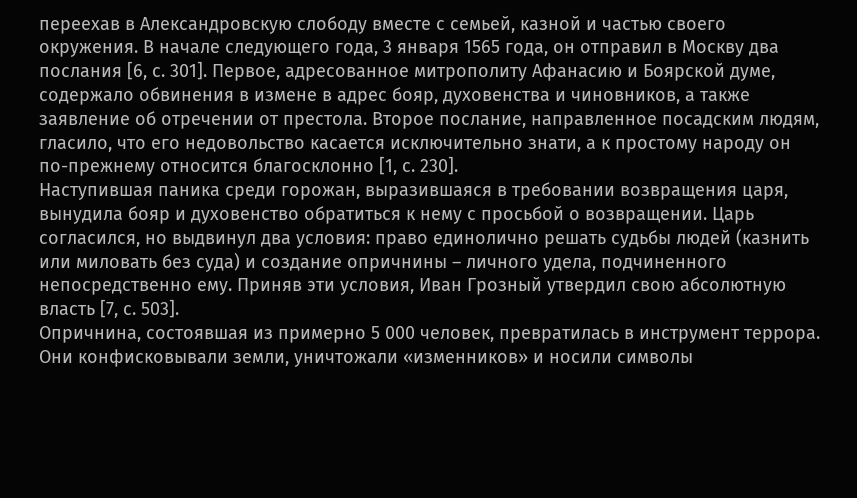переехав в Александровскую слободу вместе с семьей, казной и частью своего окружения. В начале следующего года, 3 января 1565 года, он отправил в Москву два послания [6, с. 301]. Первое, адресованное митрополиту Афанасию и Боярской думе, содержало обвинения в измене в адрес бояр, духовенства и чиновников, а также заявление об отречении от престола. Второе послание, направленное посадским людям, гласило, что его недовольство касается исключительно знати, а к простому народу он по-прежнему относится благосклонно [1, с. 230].
Наступившая паника среди горожан, выразившаяся в требовании возвращения царя, вынудила бояр и духовенство обратиться к нему с просьбой о возвращении. Царь согласился, но выдвинул два условия: право единолично решать судьбы людей (казнить или миловать без суда) и создание опричнины – личного удела, подчиненного непосредственно ему. Приняв эти условия, Иван Грозный утвердил свою абсолютную власть [7, с. 503].
Опричнина, состоявшая из примерно 5 000 человек, превратилась в инструмент террора. Они конфисковывали земли, уничтожали «изменников» и носили символы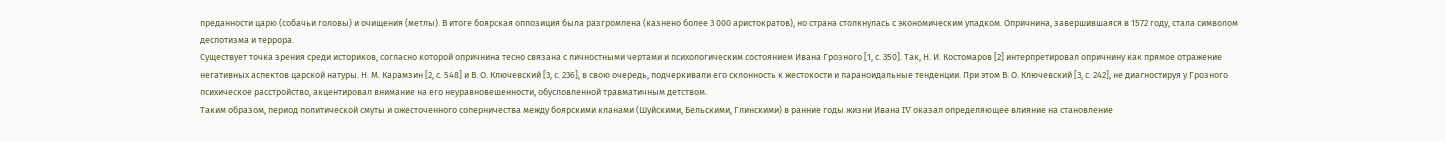преданности царю (собачьи головы) и очищения (метлы). В итоге боярская оппозиция была разгромлена (казнено более 3 000 аристократов), но страна столкнулась с экономическим упадком. Опричнина, завершившаяся в 1572 году, стала символом деспотизма и террора.
Существует точка зрения среди историков, согласно которой опричнина тесно связана с личностными чертами и психологическим состоянием Ивана Грозного [1, с. 350]. Так, Н. И. Костомаров [2] интерпретировал опричнину как прямое отражение негативных аспектов царской натуры. Н. М. Карамзин [2, с. 548] и В. О. Ключевский [3, с. 236], в свою очередь, подчеркивали его склонность к жестокости и параноидальные тенденции. При этом В. О. Ключевский [3, с. 242], не диагностируя у Грозного психическое расстройство, акцентировал внимание на его неуравновешенности, обусловленной травматичным детством.
Таким образом, период политической смуты и ожесточенного соперничества между боярскими кланами (Шуйскими, Бельскими, Глинскими) в ранние годы жизни Ивана IV оказал определяющее влияние на становление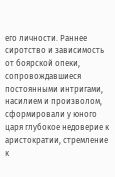его личности. Раннее сиротство и зависимость от боярской опеки, сопровождавшиеся постоянными интригами, насилием и произволом, сформировали у юного царя глубокое недоверие к аристократии, стремление к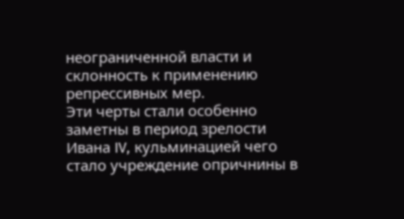неограниченной власти и склонность к применению репрессивных мер.
Эти черты стали особенно заметны в период зрелости Ивана IV, кульминацией чего стало учреждение опричнины в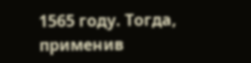1565 году. Тогда, применив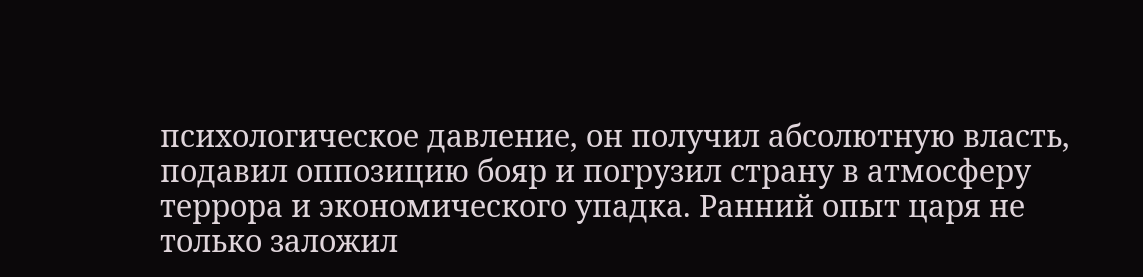психологическое давление, он получил абсолютную власть, подавил оппозицию бояр и погрузил страну в атмосферу террора и экономического упадка. Ранний опыт царя не только заложил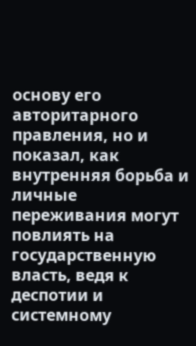основу его авторитарного правления, но и показал, как внутренняя борьба и личные переживания могут повлиять на государственную власть, ведя к деспотии и системному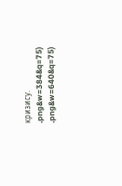кризису.
.png&w=384&q=75)
.png&w=640&q=75)